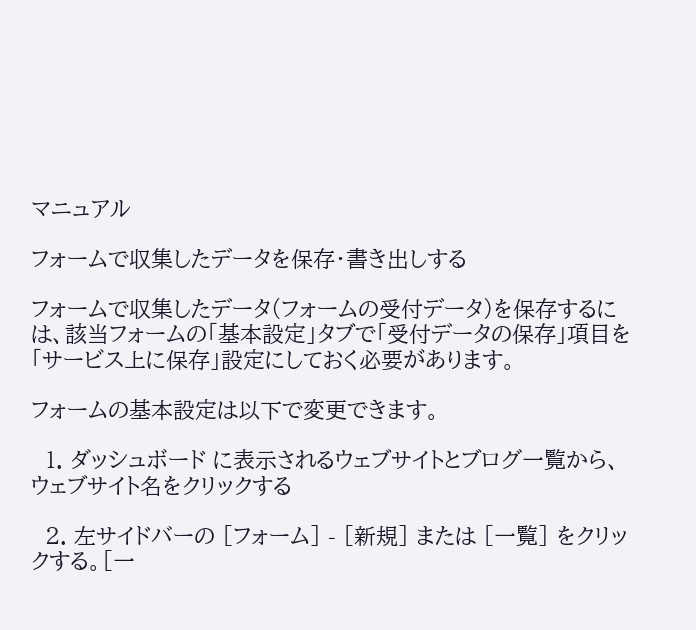マニュアル

フォームで収集したデータを保存・書き出しする

フォームで収集したデータ(フォームの受付データ)を保存するには、該当フォームの「基本設定」タブで「受付データの保存」項目を「サービス上に保存」設定にしておく必要があります。

フォームの基本設定は以下で変更できます。

  1. ダッシュボード に表示されるウェブサイトとブログ一覧から、ウェブサイト名をクリックする

  2. 左サイドバーの [フォーム] - [新規] または [一覧] をクリックする。[一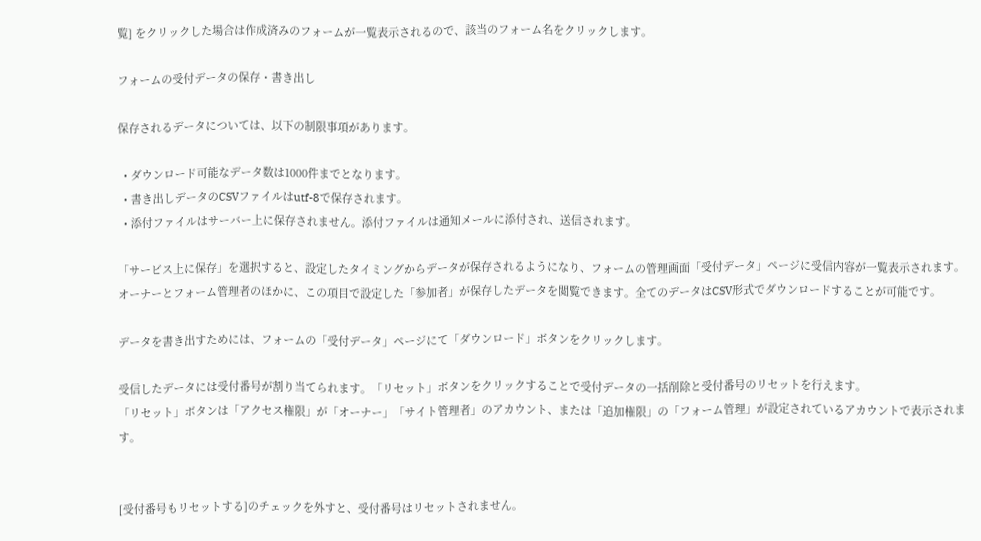覧] をクリックした場合は作成済みのフォームが一覧表示されるので、該当のフォーム名をクリックします。

フォームの受付データの保存・書き出し

保存されるデータについては、以下の制限事項があります。

  • ダウンロード可能なデータ数は1000件までとなります。
  • 書き出しデータのCSVファイルはutf-8で保存されます。
  • 添付ファイルはサーバー上に保存されません。添付ファイルは通知メールに添付され、送信されます。

「サービス上に保存」を選択すると、設定したタイミングからデータが保存されるようになり、フォームの管理画面「受付データ」ページに受信内容が一覧表示されます。オーナーとフォーム管理者のほかに、この項目で設定した「参加者」が保存したデータを閲覧できます。全てのデータはCSV形式でダウンロードすることが可能です。

データを書き出すためには、フォームの「受付データ」ページにて「ダウンロード」ボタンをクリックします。

受信したデータには受付番号が割り当てられます。「リセット」ボタンをクリックすることで受付データの一括削除と受付番号のリセットを行えます。
「リセット」ボタンは「アクセス権限」が「オーナー」「サイト管理者」のアカウント、または「追加権限」の「フォーム管理」が設定されているアカウントで表示されます。


[受付番号もリセットする]のチェックを外すと、受付番号はリセットされません。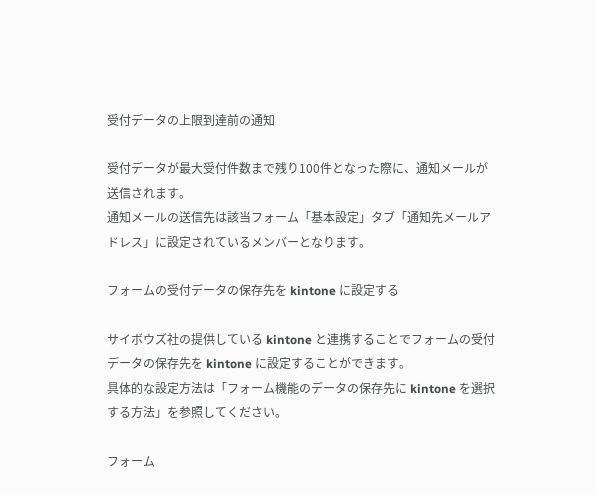受付データの上限到達前の通知

受付データが最大受付件数まで残り100件となった際に、通知メールが送信されます。
通知メールの送信先は該当フォーム「基本設定」タブ「通知先メールアドレス」に設定されているメンバーとなります。

フォームの受付データの保存先を kintone に設定する

サイボウズ社の提供している kintone と連携することでフォームの受付データの保存先を kintone に設定することができます。
具体的な設定方法は「フォーム機能のデータの保存先に kintone を選択する方法」を参照してください。

フォーム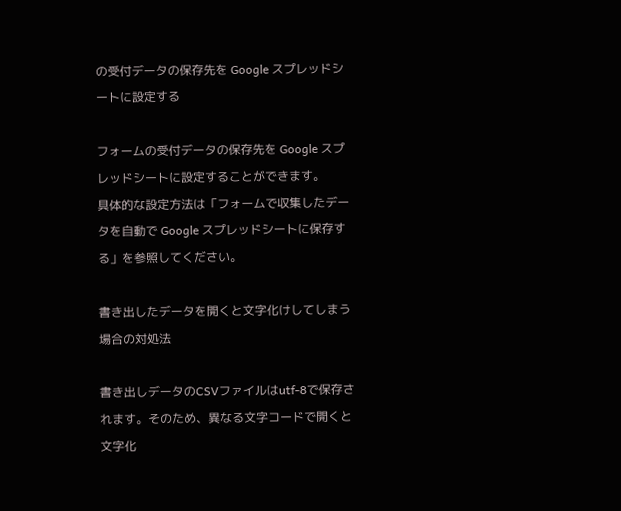の受付データの保存先を Google スプレッドシートに設定する

フォームの受付データの保存先を Google スプレッドシートに設定することができます。
具体的な設定方法は「フォームで収集したデータを自動で Google スプレッドシートに保存する」を参照してください。

書き出したデータを開くと文字化けしてしまう場合の対処法

書き出しデータのCSVファイルはutf-8で保存されます。そのため、異なる文字コードで開くと文字化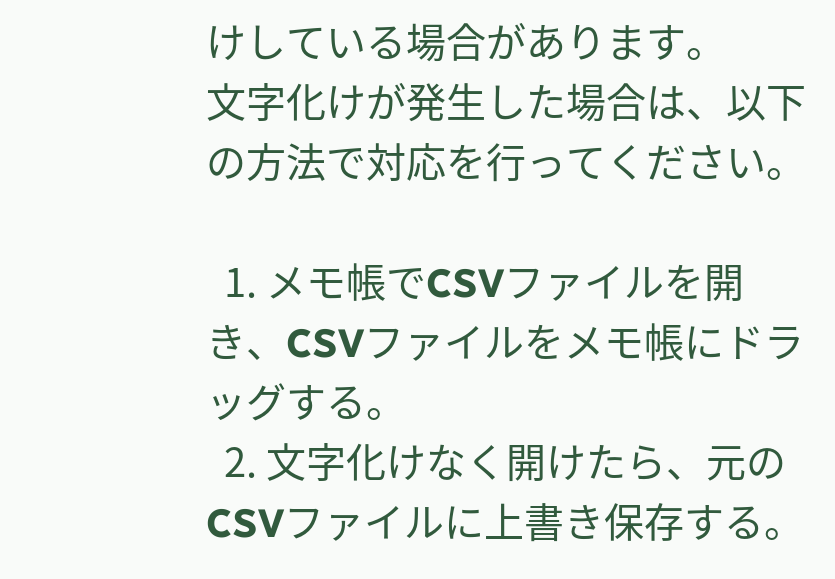けしている場合があります。
文字化けが発生した場合は、以下の方法で対応を行ってください。

  1. メモ帳でCSVファイルを開き、CSVファイルをメモ帳にドラッグする。
  2. 文字化けなく開けたら、元のCSVファイルに上書き保存する。